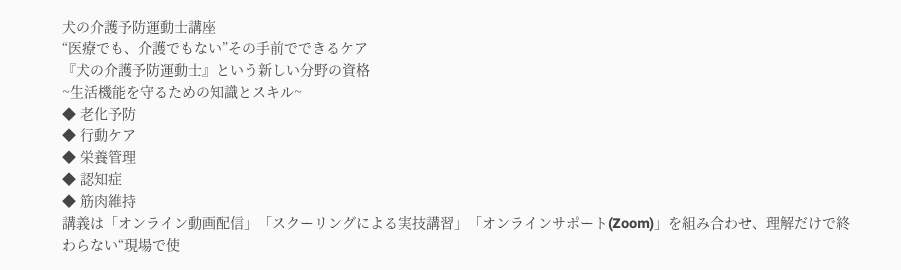犬の介護予防運動士講座
“医療でも、介護でもない”その手前でできるケア
『犬の介護予防運動士』という新しい分野の資格
~生活機能を守るための知識とスキル~
◆ 老化予防
◆ 行動ケア
◆ 栄養管理
◆ 認知症
◆ 筋肉維持
講義は「オンライン動画配信」「スクーリングによる実技講習」「オンラインサポート(Zoom)」を組み合わせ、理解だけで終わらない“現場で使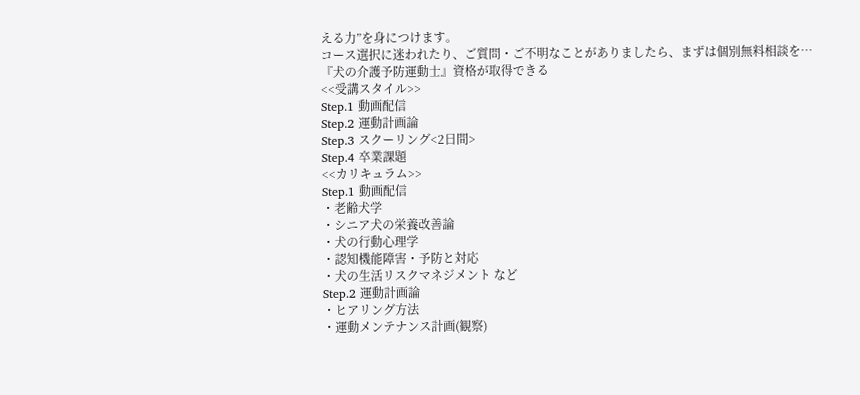える力”を身につけます。
コース選択に迷われたり、ご質問・ご不明なことがありましたら、まずは個別無料相談を…
『犬の介護予防運動士』資格が取得できる
<<受講スタイル>>
Step.1 動画配信
Step.2 運動計画論
Step.3 スクーリング<2日間>
Step.4 卒業課題
<<カリキュラム>>
Step.1 動画配信
・老齢犬学
・シニア犬の栄養改善論
・犬の行動心理学
・認知機能障害・予防と対応
・犬の生活リスクマネジメント など
Step.2 運動計画論
・ヒアリング方法
・運動メンテナンス計画(観察)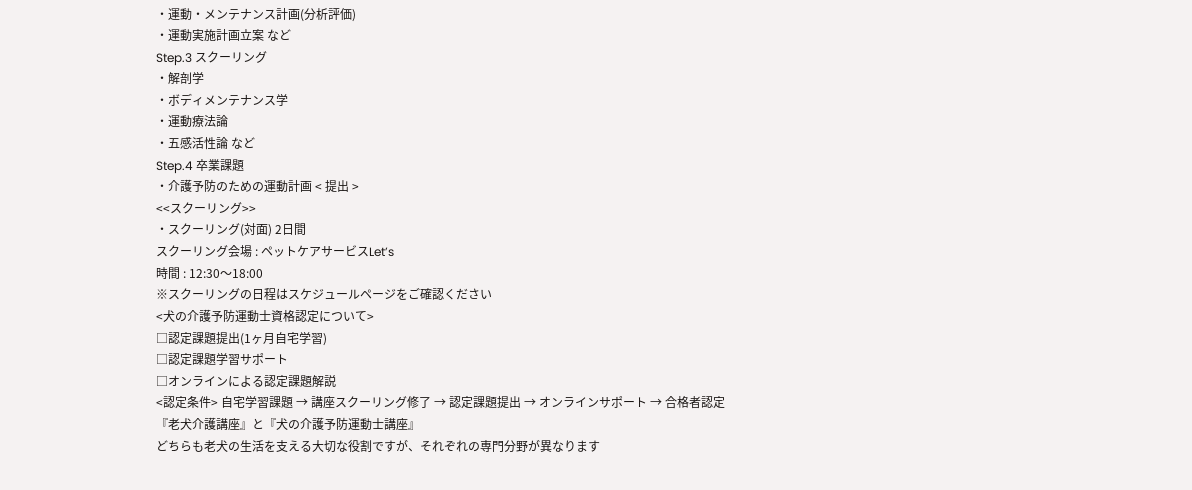・運動・メンテナンス計画(分析評価)
・運動実施計画立案 など
Step.3 スクーリング
・解剖学
・ボディメンテナンス学
・運動療法論
・五感活性論 など
Step.4 卒業課題
・介護予防のための運動計画 < 提出 >
<<スクーリング>>
・スクーリング(対面) 2日間
スクーリング会場 : ペットケアサービスLet’s
時間 : 12:30〜18:00
※スクーリングの日程はスケジュールページをご確認ください
<犬の介護予防運動士資格認定について>
□認定課題提出(1ヶ月自宅学習)
□認定課題学習サポート
□オンラインによる認定課題解説
<認定条件> 自宅学習課題 → 講座スクーリング修了 → 認定課題提出 → オンラインサポート → 合格者認定
『老犬介護講座』と『犬の介護予防運動士講座』
どちらも老犬の生活を支える大切な役割ですが、それぞれの専門分野が異なります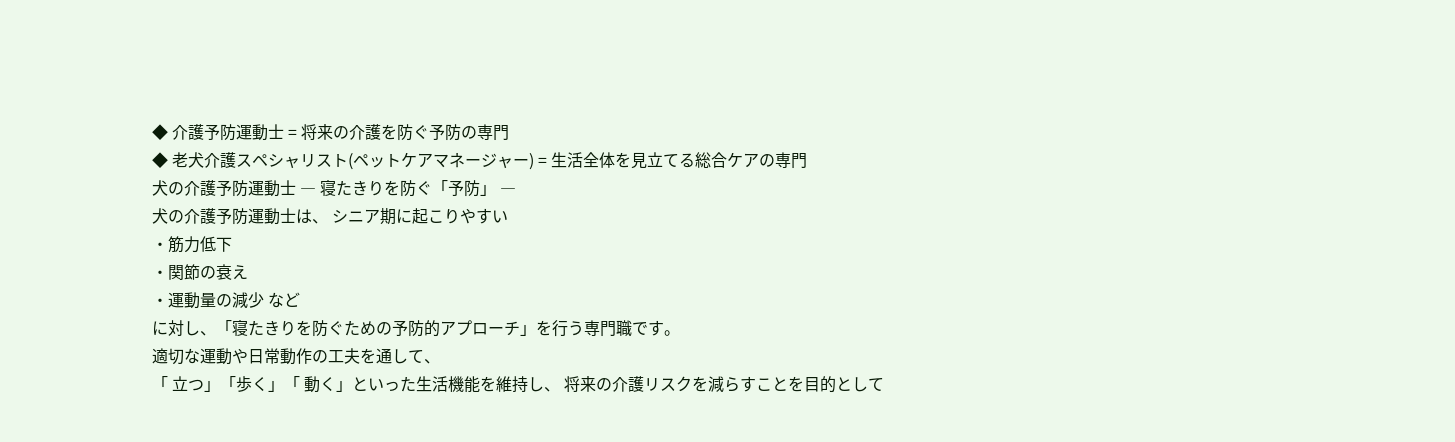◆ 介護予防運動士 = 将来の介護を防ぐ予防の専門
◆ 老犬介護スペシャリスト(ペットケアマネージャー) = 生活全体を見立てる総合ケアの専門
犬の介護予防運動士 ― 寝たきりを防ぐ「予防」 ―
犬の介護予防運動士は、 シニア期に起こりやすい
・筋力低下
・関節の衰え
・運動量の減少 など
に対し、「寝たきりを防ぐための予防的アプローチ」を行う専門職です。
適切な運動や日常動作の工夫を通して、
「 立つ」「歩く」「 動く」といった生活機能を維持し、 将来の介護リスクを減らすことを目的として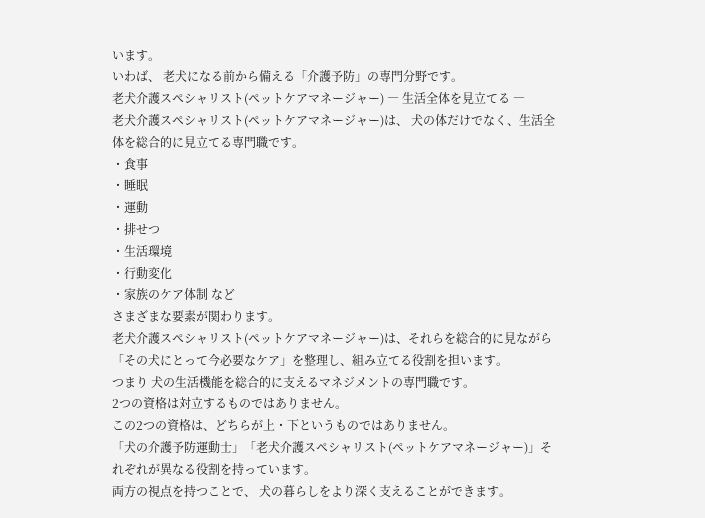います。
いわば、 老犬になる前から備える「介護予防」の専門分野です。
老犬介護スペシャリスト(ペットケアマネージャー) ― 生活全体を見立てる ―
老犬介護スペシャリスト(ペットケアマネージャー)は、 犬の体だけでなく、生活全体を総合的に見立てる専門職です。
・食事
・睡眠
・運動
・排せつ
・生活環境
・行動変化
・家族のケア体制 など
さまざまな要素が関わります。
老犬介護スペシャリスト(ペットケアマネージャー)は、それらを総合的に見ながら 「その犬にとって今必要なケア」を整理し、組み立てる役割を担います。
つまり 犬の生活機能を総合的に支えるマネジメントの専門職です。
2つの資格は対立するものではありません。
この2つの資格は、どちらが上・下というものではありません。
「犬の介護予防運動士」「老犬介護スペシャリスト(ペットケアマネージャー)」それぞれが異なる役割を持っています。
両方の視点を持つことで、 犬の暮らしをより深く支えることができます。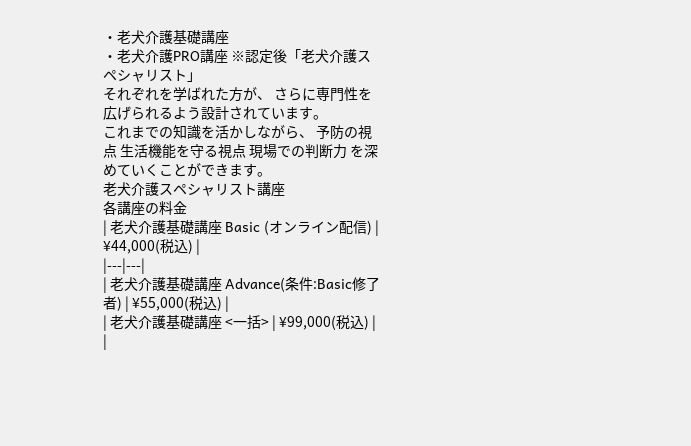・老犬介護基礎講座
・老犬介護PRO講座 ※認定後「老犬介護スペシャリスト」
それぞれを学ばれた方が、 さらに専門性を広げられるよう設計されています。
これまでの知識を活かしながら、 予防の視点 生活機能を守る視点 現場での判断力 を深めていくことができます。
老犬介護スペシャリスト講座
各講座の料金
| 老犬介護基礎講座 Basic (オンライン配信) | ¥44,000(税込) |
|---|---|
| 老犬介護基礎講座 Advance(条件:Basic修了者) | ¥55,000(税込) |
| 老犬介護基礎講座 <一括> | ¥99,000(税込) |
|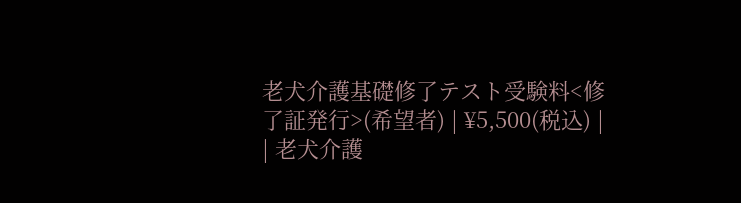老犬介護基礎修了テスト受験料<修了証発行>(希望者) | ¥5,500(税込) |
| 老犬介護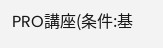PRO講座(条件:基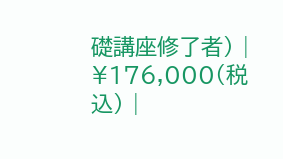礎講座修了者) | ¥176,000(税込) |